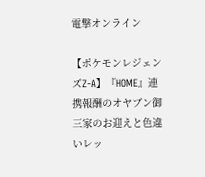電撃オンライン

【ポケモンレジェンズZ-A】『HOME』連携報酬のオヤブン御三家のお迎えと色違いレッ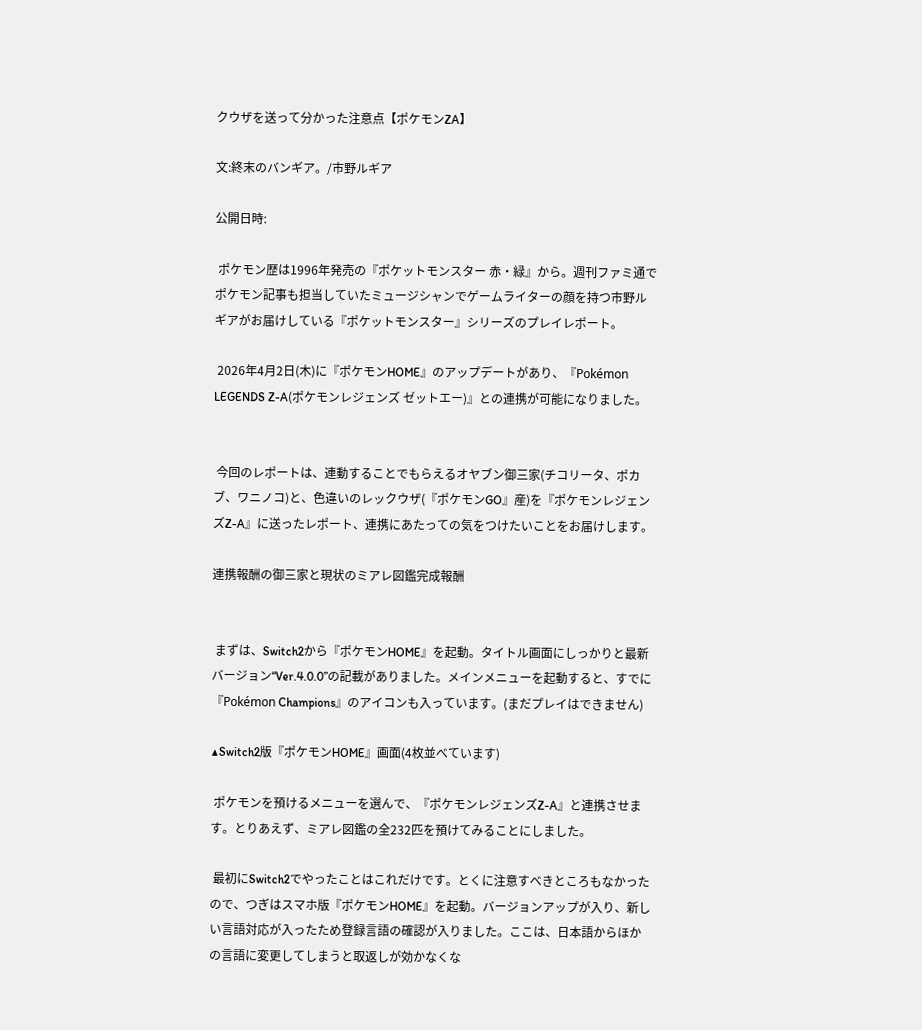クウザを送って分かった注意点【ポケモンZA】

文:終末のバンギア。/市野ルギア

公開日時:

 ポケモン歴は1996年発売の『ポケットモンスター 赤・緑』から。週刊ファミ通でポケモン記事も担当していたミュージシャンでゲームライターの顔を持つ市野ルギアがお届けしている『ポケットモンスター』シリーズのプレイレポート。

 2026年4月2日(木)に『ポケモンHOME』のアップデートがあり、『Pokémon LEGENDS Z-A(ポケモンレジェンズ ゼットエー)』との連携が可能になりました。


 今回のレポートは、連動することでもらえるオヤブン御三家(チコリータ、ポカブ、ワニノコ)と、色違いのレックウザ(『ポケモンGO』産)を『ポケモンレジェンズZ-A』に送ったレポート、連携にあたっての気をつけたいことをお届けします。

連携報酬の御三家と現状のミアレ図鑑完成報酬


 まずは、Switch2から『ポケモンHOME』を起動。タイトル画面にしっかりと最新バージョン“Ver.4.0.0”の記載がありました。メインメニューを起動すると、すでに『Pokémon Champions』のアイコンも入っています。(まだプレイはできません)

▲Switch2版『ポケモンHOME』画面(4枚並べています)

 ポケモンを預けるメニューを選んで、『ポケモンレジェンズZ-A』と連携させます。とりあえず、ミアレ図鑑の全232匹を預けてみることにしました。

 最初にSwitch2でやったことはこれだけです。とくに注意すべきところもなかったので、つぎはスマホ版『ポケモンHOME』を起動。バージョンアップが入り、新しい言語対応が入ったため登録言語の確認が入りました。ここは、日本語からほかの言語に変更してしまうと取返しが効かなくな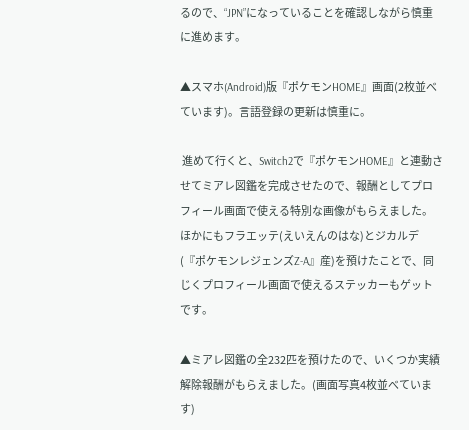るので、“JPN”になっていることを確認しながら慎重に進めます。

▲スマホ(Android)版『ポケモンHOME』画面(2枚並べています)。言語登録の更新は慎重に。

 進めて行くと、Switch2で『ポケモンHOME』と連動させてミアレ図鑑を完成させたので、報酬としてプロフィール画面で使える特別な画像がもらえました。ほかにもフラエッテ(えいえんのはな)とジカルデ(『ポケモンレジェンズZ-A』産)を預けたことで、同じくプロフィール画面で使えるステッカーもゲットです。

▲ミアレ図鑑の全232匹を預けたので、いくつか実績解除報酬がもらえました。(画面写真4枚並べています)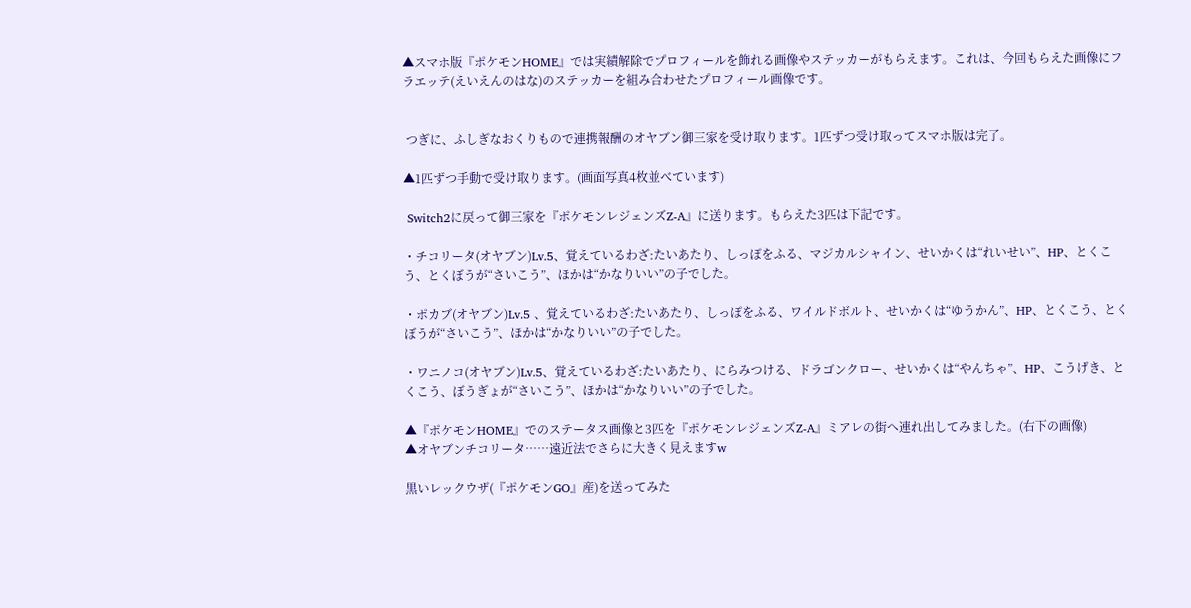▲スマホ版『ポケモンHOME』では実績解除でプロフィールを飾れる画像やステッカーがもらえます。これは、今回もらえた画像にフラエッテ(えいえんのはな)のステッカーを組み合わせたプロフィール画像です。


 つぎに、ふしぎなおくりもので連携報酬のオヤブン御三家を受け取ります。1匹ずつ受け取ってスマホ版は完了。

▲1匹ずつ手動で受け取ります。(画面写真4枚並べています)

 Switch2に戻って御三家を『ポケモンレジェンズZ-A』に送ります。もらえた3匹は下記です。

・チコリータ(オヤブン)Lv.5、覚えているわざ:たいあたり、しっぽをふる、マジカルシャイン、せいかくは“れいせい”、HP、とくこう、とくぼうが“さいこう”、ほかは“かなりいい”の子でした。

・ポカブ(オヤブン)Lv.5 、覚えているわざ:たいあたり、しっぽをふる、ワイルドボルト、せいかくは“ゆうかん”、HP、とくこう、とくぼうが“さいこう”、ほかは“かなりいい”の子でした。

・ワニノコ(オヤブン)Lv.5、覚えているわざ:たいあたり、にらみつける、ドラゴンクロー、せいかくは“やんちゃ”、HP、こうげき、とくこう、ぼうぎょが“さいこう”、ほかは“かなりいい”の子でした。

▲『ポケモンHOME』でのステータス画像と3匹を『ポケモンレジェンズZ-A』ミアレの街へ連れ出してみました。(右下の画像)
▲オヤブンチコリータ……遠近法でさらに大きく見えますw

黒いレックウザ(『ポケモンGO』産)を送ってみた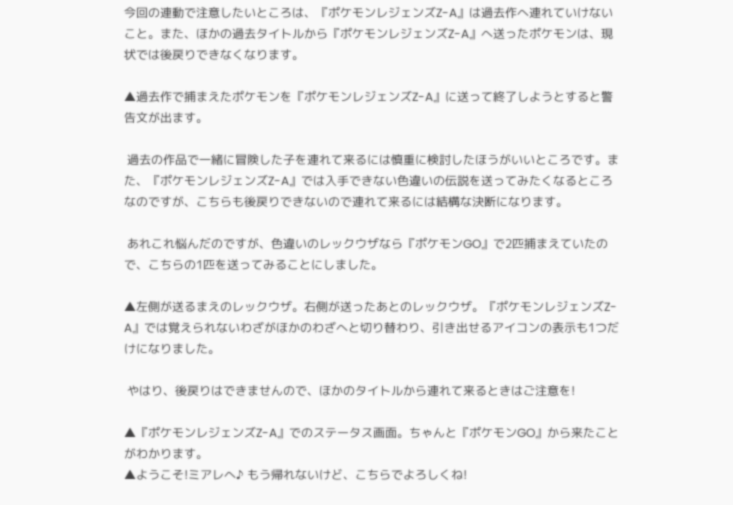今回の連動で注意したいところは、『ポケモンレジェンズZ-A』は過去作へ連れていけないこと。また、ほかの過去タイトルから『ポケモンレジェンズZ-A』へ送ったポケモンは、現状では後戻りできなくなります。

▲過去作で捕まえたポケモンを『ポケモンレジェンズZ-A』に送って終了しようとすると警告文が出ます。

 過去の作品で一緒に冒険した子を連れて来るには慎重に検討したほうがいいところです。また、『ポケモンレジェンズZ-A』では入手できない色違いの伝説を送ってみたくなるところなのですが、こちらも後戻りできないので連れて来るには結構な決断になります。

 あれこれ悩んだのですが、色違いのレックウザなら『ポケモンGO』で2匹捕まえていたので、こちらの1匹を送ってみることにしました。

▲左側が送るまえのレックウザ。右側が送ったあとのレックウザ。『ポケモンレジェンズZ-A』では覚えられないわざがほかのわざへと切り替わり、引き出せるアイコンの表示も1つだけになりました。

 やはり、後戻りはできませんので、ほかのタイトルから連れて来るときはご注意を!

▲『ポケモンレジェンズZ-A』でのステータス画面。ちゃんと『ポケモンGO』から来たことがわかります。
▲ようこそ!ミアレへ♪ もう帰れないけど、こちらでよろしくね!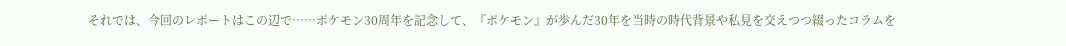それでは、今回のレポートはこの辺で……ポケモン30周年を記念して、『ポケモン』が歩んだ30年を当時の時代背景や私見を交えつつ綴ったコラムを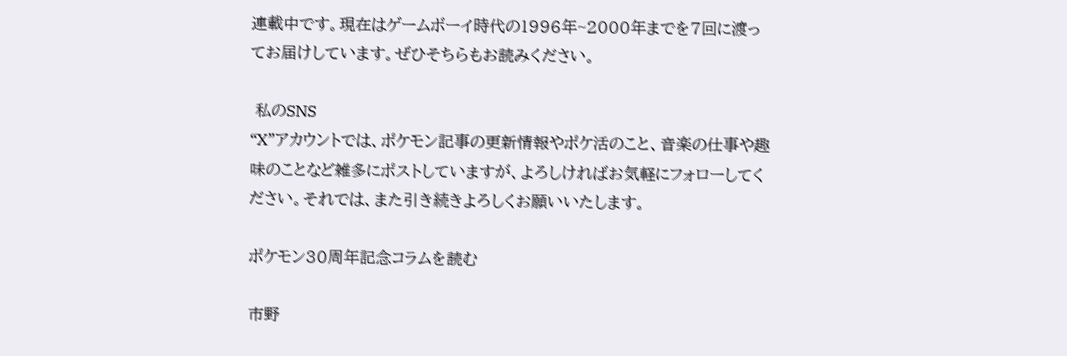連載中です。現在はゲームボーイ時代の1996年~2000年までを7回に渡ってお届けしています。ぜひそちらもお読みください。

 私のSNS
“X”アカウントでは、ポケモン記事の更新情報やポケ活のこと、音楽の仕事や趣味のことなど雑多にポストしていますが、よろしければお気軽にフォローしてください。それでは、また引き続きよろしくお願いいたします。

ポケモン30周年記念コラムを読む

市野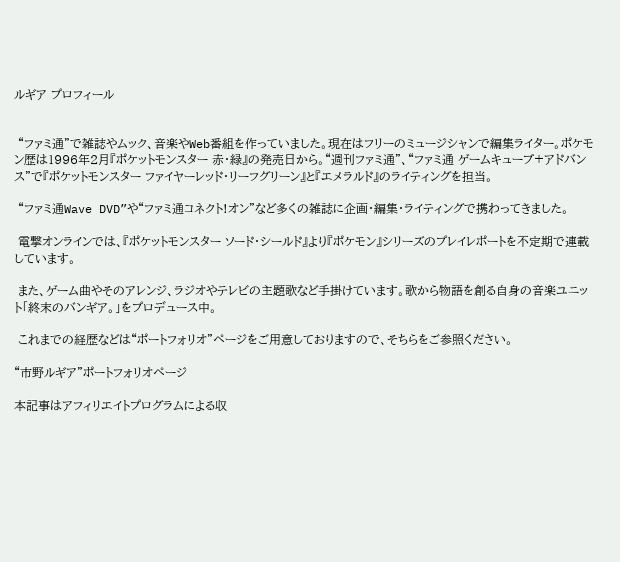ルギア プロフィール


 “ファミ通”で雑誌やムック、音楽やWeb番組を作っていました。現在はフリーのミュージシャンで編集ライター。ポケモン歴は1996年2月『ポケットモンスター 赤・緑』の発売日から。“週刊ファミ通”、“ファミ通 ゲームキューブ+アドバンス”で『ポケットモンスター ファイヤーレッド・リーフグリーン』と『エメラルド』のライティングを担当。

 “ファミ通Wave DVD”や“ファミ通コネクト!オン”など多くの雑誌に企画・編集・ライティングで携わってきました。

 電撃オンラインでは、『ポケットモンスター ソード・シールド』より『ポケモン』シリーズのプレイレポートを不定期で連載しています。

 また、ゲーム曲やそのアレンジ、ラジオやテレビの主題歌など手掛けています。歌から物語を創る自身の音楽ユニット「終末のバンギア。」をプロデュース中。

 これまでの経歴などは“ポートフォリオ”ページをご用意しておりますので、そちらをご参照ください。

“市野ルギア”ポートフォリオページ

本記事はアフィリエイトプログラムによる収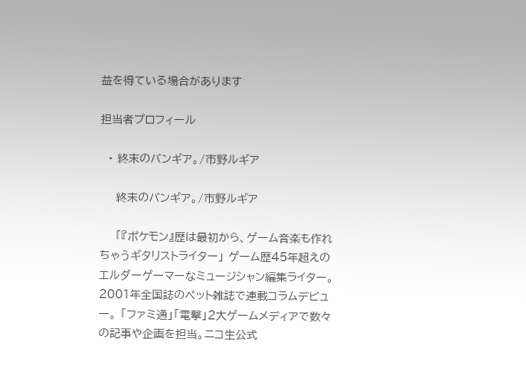益を得ている場合があります

担当者プロフィール

  • 終末のバンギア。/市野ルギア

    終末のバンギア。/市野ルギア

    「『ポケモン』歴は最初から、ゲーム音楽も作れちゃうギタリストライター」 ゲーム歴45年超えのエルダーゲーマーなミュージシャン編集ライター。2001年全国誌のペット雑誌で連載コラムデビュー。 「ファミ通」「電撃」2大ゲームメディアで数々の記事や企画を担当。ニコ生公式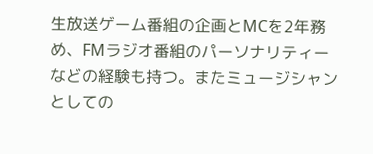生放送ゲーム番組の企画とMCを2年務め、FMラジオ番組のパーソナリティーなどの経験も持つ。またミュージシャンとしての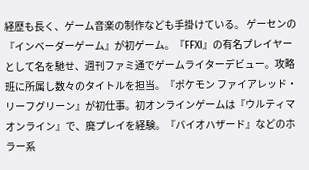経歴も長く、ゲーム音楽の制作なども手掛けている。 ゲーセンの『インベーダーゲーム』が初ゲーム。『FFXI』の有名プレイヤーとして名を馳せ、週刊ファミ通でゲームライターデビュー。攻略班に所属し数々のタイトルを担当。『ポケモン ファイアレッド・リーフグリーン』が初仕事。初オンラインゲームは『ウルティマオンライン』で、廃プレイを経験。『バイオハザード』などのホラー系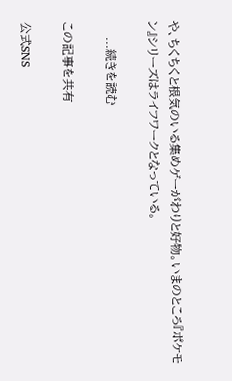や、ちくちくと根気のいる集めゲーがわりと好物。いまのところ『ポケモン』シリーズはライフワークとなっている。

    ...続きを読む

この記事を共有

公式SNS